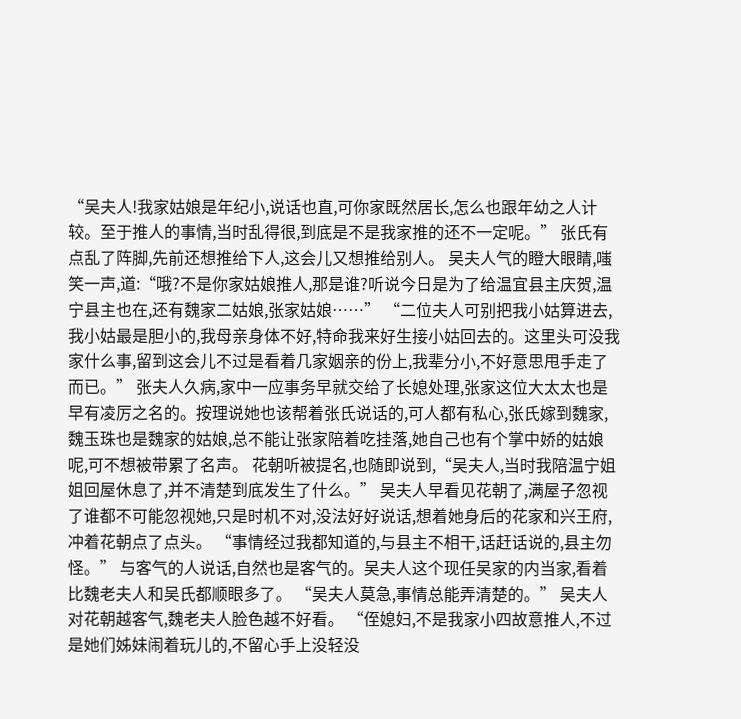“吴夫人!我家姑娘是年纪小,说话也直,可你家既然居长,怎么也跟年幼之人计较。至于推人的事情,当时乱得很,到底是不是我家推的还不一定呢。” 张氏有点乱了阵脚,先前还想推给下人,这会儿又想推给别人。 吴夫人气的瞪大眼睛,嗤笑一声,道:“哦?不是你家姑娘推人,那是谁?听说今日是为了给温宜县主庆贺,温宁县主也在,还有魏家二姑娘,张家姑娘……” “二位夫人可别把我小姑算进去,我小姑最是胆小的,我母亲身体不好,特命我来好生接小姑回去的。这里头可没我家什么事,留到这会儿不过是看着几家姻亲的份上,我辈分小,不好意思甩手走了而已。” 张夫人久病,家中一应事务早就交给了长媳处理,张家这位大太太也是早有凌厉之名的。按理说她也该帮着张氏说话的,可人都有私心,张氏嫁到魏家,魏玉珠也是魏家的姑娘,总不能让张家陪着吃挂落,她自己也有个掌中娇的姑娘呢,可不想被带累了名声。 花朝听被提名,也随即说到,“吴夫人,当时我陪温宁姐姐回屋休息了,并不清楚到底发生了什么。” 吴夫人早看见花朝了,满屋子忽视了谁都不可能忽视她,只是时机不对,没法好好说话,想着她身后的花家和兴王府,冲着花朝点了点头。 “事情经过我都知道的,与县主不相干,话赶话说的,县主勿怪。” 与客气的人说话,自然也是客气的。吴夫人这个现任吴家的内当家,看着比魏老夫人和吴氏都顺眼多了。 “吴夫人莫急,事情总能弄清楚的。” 吴夫人对花朝越客气,魏老夫人脸色越不好看。 “侄媳妇,不是我家小四故意推人,不过是她们姊妹闹着玩儿的,不留心手上没轻没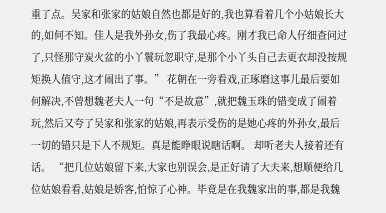重了点。吴家和张家的姑娘自然也都是好的,我也算看着几个小姑娘长大的,如何不知。佳人是我外孙女,伤了我最心疼。刚才我已命人仔细查问过了,只怪那守炭火盆的小丫鬟玩忽职守,是那个小丫头自己去更衣却没按规矩换人值守,这才闹出了事。” 花朝在一旁看戏,正琢磨这事儿最后要如何解决,不曾想魏老夫人一句“不是故意”,就把魏玉珠的错变成了闹着玩,然后又夸了吴家和张家的姑娘,再表示受伤的是她心疼的外孙女,最后一切的错只是下人不规矩。真是能睁眼说瞎话啊。 却听老夫人接着还有话。 “把几位姑娘留下来,大家也别误会,是正好请了大夫来,想顺便给几位姑娘看看,姑娘是娇客,怕惊了心神。毕竟是在我魏家出的事,都是我魏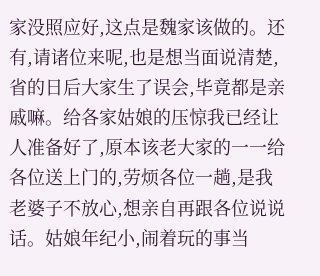家没照应好,这点是魏家该做的。还有,请诸位来呢,也是想当面说清楚,省的日后大家生了误会,毕竟都是亲戚嘛。给各家姑娘的压惊我已经让人准备好了,原本该老大家的一一给各位送上门的,劳烦各位一趟,是我老婆子不放心,想亲自再跟各位说说话。姑娘年纪小,闹着玩的事当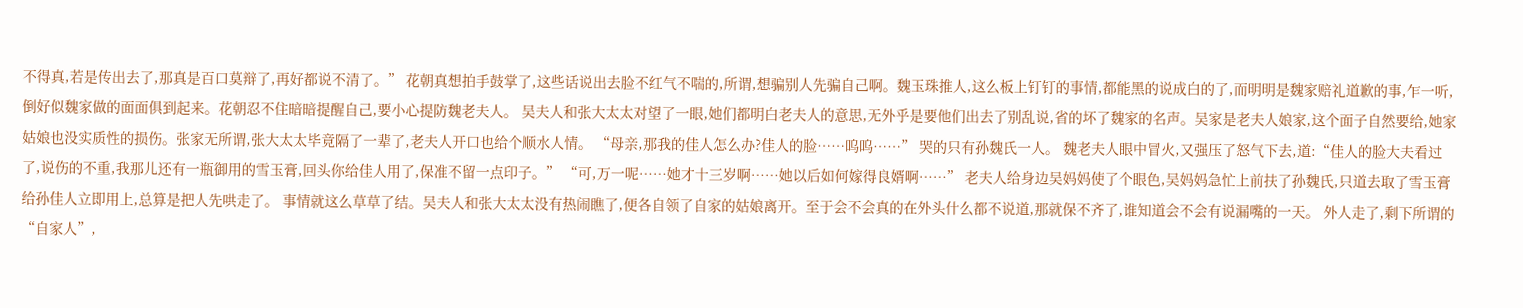不得真,若是传出去了,那真是百口莫辩了,再好都说不清了。” 花朝真想拍手鼓掌了,这些话说出去脸不红气不喘的,所谓,想骗别人先骗自己啊。魏玉珠推人,这么板上钉钉的事情,都能黑的说成白的了,而明明是魏家赔礼道歉的事,乍一听,倒好似魏家做的面面俱到起来。花朝忍不住暗暗提醒自己,要小心提防魏老夫人。 吴夫人和张大太太对望了一眼,她们都明白老夫人的意思,无外乎是要他们出去了别乱说,省的坏了魏家的名声。吴家是老夫人娘家,这个面子自然要给,她家姑娘也没实质性的损伤。张家无所谓,张大太太毕竟隔了一辈了,老夫人开口也给个顺水人情。 “母亲,那我的佳人怎么办?佳人的脸……呜呜……” 哭的只有孙魏氏一人。 魏老夫人眼中冒火,又强压了怒气下去,道:“佳人的脸大夫看过了,说伤的不重,我那儿还有一瓶御用的雪玉膏,回头你给佳人用了,保准不留一点印子。” “可,万一呢……她才十三岁啊……她以后如何嫁得良婿啊……” 老夫人给身边吴妈妈使了个眼色,吴妈妈急忙上前扶了孙魏氏,只道去取了雪玉膏给孙佳人立即用上,总算是把人先哄走了。 事情就这么草草了结。吴夫人和张大太太没有热闹瞧了,便各自领了自家的姑娘离开。至于会不会真的在外头什么都不说道,那就保不齐了,谁知道会不会有说漏嘴的一天。 外人走了,剩下所谓的“自家人”,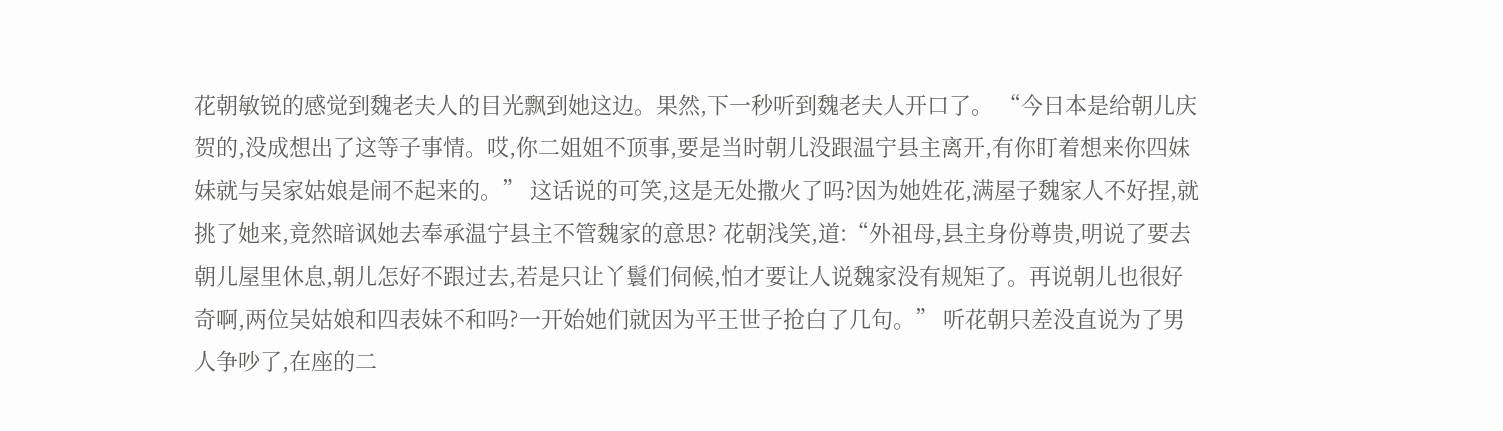花朝敏锐的感觉到魏老夫人的目光飘到她这边。果然,下一秒听到魏老夫人开口了。 “今日本是给朝儿庆贺的,没成想出了这等子事情。哎,你二姐姐不顶事,要是当时朝儿没跟温宁县主离开,有你盯着想来你四妹妹就与吴家姑娘是闹不起来的。” 这话说的可笑,这是无处撒火了吗?因为她姓花,满屋子魏家人不好捏,就挑了她来,竟然暗讽她去奉承温宁县主不管魏家的意思? 花朝浅笑,道:“外祖母,县主身份尊贵,明说了要去朝儿屋里休息,朝儿怎好不跟过去,若是只让丫鬟们伺候,怕才要让人说魏家没有规矩了。再说朝儿也很好奇啊,两位吴姑娘和四表妹不和吗?一开始她们就因为平王世子抢白了几句。” 听花朝只差没直说为了男人争吵了,在座的二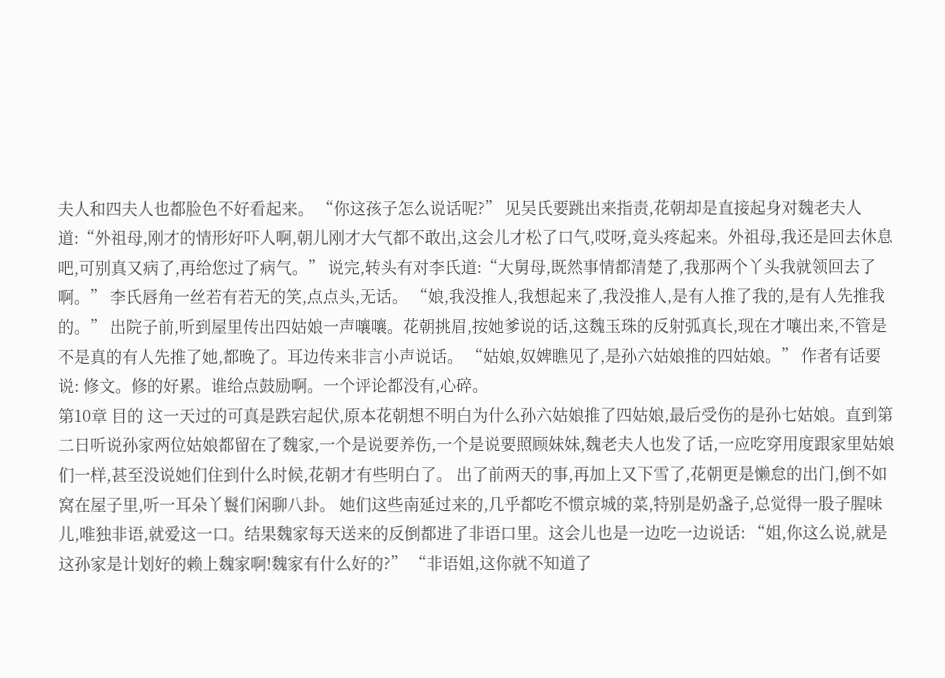夫人和四夫人也都脸色不好看起来。 “你这孩子怎么说话呢?” 见吴氏要跳出来指责,花朝却是直接起身对魏老夫人道:“外祖母,刚才的情形好吓人啊,朝儿刚才大气都不敢出,这会儿才松了口气,哎呀,竟头疼起来。外祖母,我还是回去休息吧,可别真又病了,再给您过了病气。” 说完,转头有对李氏道:“大舅母,既然事情都清楚了,我那两个丫头我就领回去了啊。” 李氏唇角一丝若有若无的笑,点点头,无话。 “娘,我没推人,我想起来了,我没推人,是有人推了我的,是有人先推我的。” 出院子前,听到屋里传出四姑娘一声嚷嚷。花朝挑眉,按她爹说的话,这魏玉珠的反射弧真长,现在才嚷出来,不管是不是真的有人先推了她,都晚了。耳边传来非言小声说话。 “姑娘,奴婢瞧见了,是孙六姑娘推的四姑娘。” 作者有话要说: 修文。修的好累。谁给点鼓励啊。一个评论都没有,心碎。
第10章 目的 这一天过的可真是跌宕起伏,原本花朝想不明白为什么孙六姑娘推了四姑娘,最后受伤的是孙七姑娘。直到第二日听说孙家两位姑娘都留在了魏家,一个是说要养伤,一个是说要照顾妹妹,魏老夫人也发了话,一应吃穿用度跟家里姑娘们一样,甚至没说她们住到什么时候,花朝才有些明白了。 出了前两天的事,再加上又下雪了,花朝更是懒怠的出门,倒不如窝在屋子里,听一耳朵丫鬟们闲聊八卦。 她们这些南延过来的,几乎都吃不惯京城的菜,特别是奶盏子,总觉得一股子腥味儿,唯独非语,就爱这一口。结果魏家每天送来的反倒都进了非语口里。这会儿也是一边吃一边说话: “姐,你这么说,就是这孙家是计划好的赖上魏家啊!魏家有什么好的?” “非语姐,这你就不知道了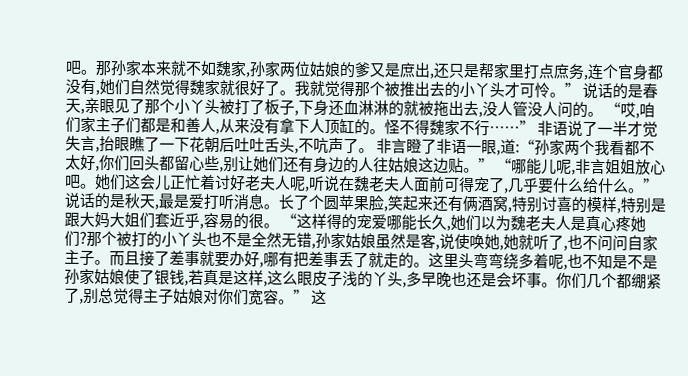吧。那孙家本来就不如魏家,孙家两位姑娘的爹又是庶出,还只是帮家里打点庶务,连个官身都没有,她们自然觉得魏家就很好了。我就觉得那个被推出去的小丫头才可怜。” 说话的是春天,亲眼见了那个小丫头被打了板子,下身还血淋淋的就被拖出去,没人管没人问的。 “哎,咱们家主子们都是和善人,从来没有拿下人顶缸的。怪不得魏家不行……” 非语说了一半才觉失言,抬眼瞧了一下花朝后吐吐舌头,不吭声了。 非言瞪了非语一眼,道:“孙家两个我看都不太好,你们回头都留心些,别让她们还有身边的人往姑娘这边贴。” “哪能儿呢,非言姐姐放心吧。她们这会儿正忙着讨好老夫人呢,听说在魏老夫人面前可得宠了,几乎要什么给什么。” 说话的是秋天,最是爱打听消息。长了个圆苹果脸,笑起来还有俩酒窝,特别讨喜的模样,特别是跟大妈大姐们套近乎,容易的很。 “这样得的宠爱哪能长久,她们以为魏老夫人是真心疼她们?那个被打的小丫头也不是全然无错,孙家姑娘虽然是客,说使唤她,她就听了,也不问问自家主子。而且接了差事就要办好,哪有把差事丢了就走的。这里头弯弯绕多着呢,也不知是不是孙家姑娘使了银钱,若真是这样,这么眼皮子浅的丫头,多早晚也还是会坏事。你们几个都绷紧了,别总觉得主子姑娘对你们宽容。” 这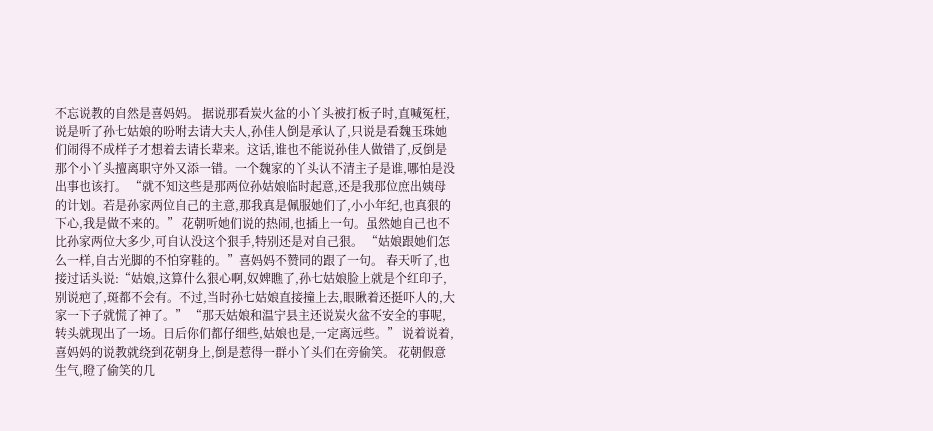不忘说教的自然是喜妈妈。 据说那看炭火盆的小丫头被打板子时,直喊冤枉,说是听了孙七姑娘的吩咐去请大夫人,孙佳人倒是承认了,只说是看魏玉珠她们闹得不成样子才想着去请长辈来。这话,谁也不能说孙佳人做错了,反倒是那个小丫头擅离职守外又添一错。一个魏家的丫头认不清主子是谁,哪怕是没出事也该打。 “就不知这些是那两位孙姑娘临时起意,还是我那位庶出姨母的计划。若是孙家两位自己的主意,那我真是佩服她们了,小小年纪,也真狠的下心,我是做不来的。” 花朝听她们说的热闹,也插上一句。虽然她自己也不比孙家两位大多少,可自认没这个狠手,特别还是对自己狠。 “姑娘跟她们怎么一样,自古光脚的不怕穿鞋的。”喜妈妈不赞同的跟了一句。 春天听了,也接过话头说:“姑娘,这算什么狠心啊,奴婢瞧了,孙七姑娘脸上就是个红印子,别说疤了,斑都不会有。不过,当时孙七姑娘直接撞上去,眼瞅着还挺吓人的,大家一下子就慌了神了。” “那天姑娘和温宁县主还说炭火盆不安全的事呢,转头就现出了一场。日后你们都仔细些,姑娘也是,一定离远些。” 说着说着,喜妈妈的说教就绕到花朝身上,倒是惹得一群小丫头们在旁偷笑。 花朝假意生气,瞪了偷笑的几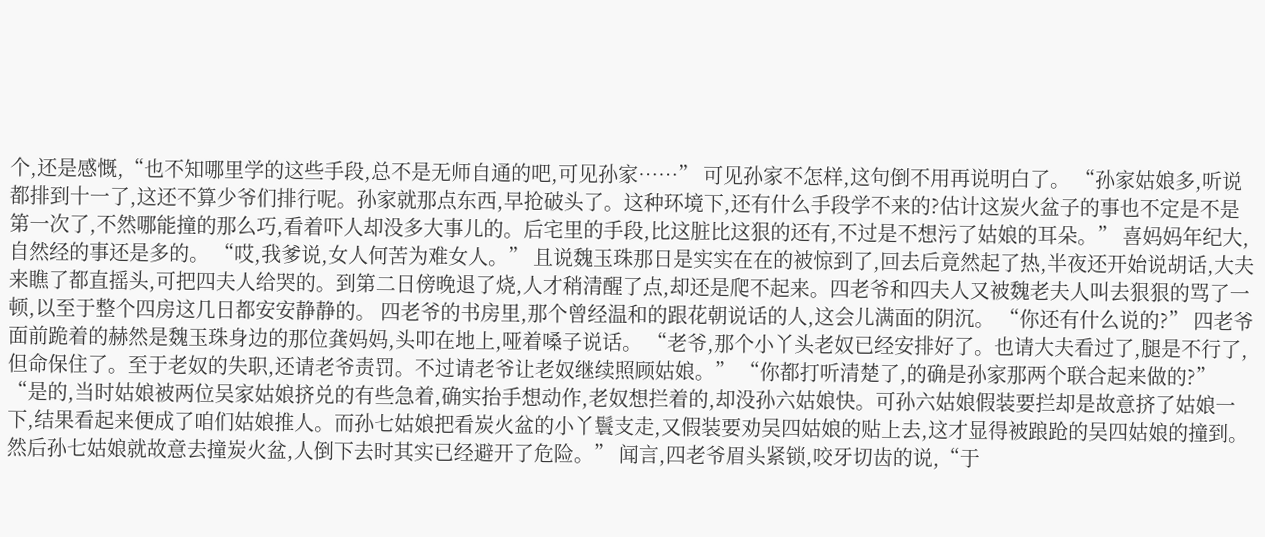个,还是感慨,“也不知哪里学的这些手段,总不是无师自通的吧,可见孙家……” 可见孙家不怎样,这句倒不用再说明白了。 “孙家姑娘多,听说都排到十一了,这还不算少爷们排行呢。孙家就那点东西,早抢破头了。这种环境下,还有什么手段学不来的?估计这炭火盆子的事也不定是不是第一次了,不然哪能撞的那么巧,看着吓人却没多大事儿的。后宅里的手段,比这脏比这狠的还有,不过是不想污了姑娘的耳朵。” 喜妈妈年纪大,自然经的事还是多的。 “哎,我爹说,女人何苦为难女人。” 且说魏玉珠那日是实实在在的被惊到了,回去后竟然起了热,半夜还开始说胡话,大夫来瞧了都直摇头,可把四夫人给哭的。到第二日傍晚退了烧,人才稍清醒了点,却还是爬不起来。四老爷和四夫人又被魏老夫人叫去狠狠的骂了一顿,以至于整个四房这几日都安安静静的。 四老爷的书房里,那个曾经温和的跟花朝说话的人,这会儿满面的阴沉。 “你还有什么说的?” 四老爷面前跪着的赫然是魏玉珠身边的那位龚妈妈,头叩在地上,哑着嗓子说话。 “老爷,那个小丫头老奴已经安排好了。也请大夫看过了,腿是不行了,但命保住了。至于老奴的失职,还请老爷责罚。不过请老爷让老奴继续照顾姑娘。” “你都打听清楚了,的确是孙家那两个联合起来做的?” “是的,当时姑娘被两位吴家姑娘挤兑的有些急着,确实抬手想动作,老奴想拦着的,却没孙六姑娘快。可孙六姑娘假装要拦却是故意挤了姑娘一下,结果看起来便成了咱们姑娘推人。而孙七姑娘把看炭火盆的小丫鬟支走,又假装要劝吴四姑娘的贴上去,这才显得被踉跄的吴四姑娘的撞到。然后孙七姑娘就故意去撞炭火盆,人倒下去时其实已经避开了危险。” 闻言,四老爷眉头紧锁,咬牙切齿的说,“于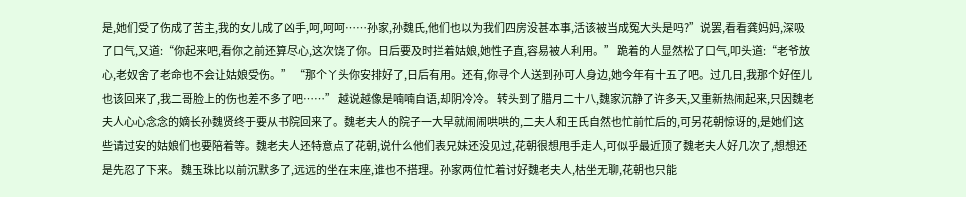是,她们受了伤成了苦主,我的女儿成了凶手,呵,呵呵……孙家,孙魏氏,他们也以为我们四房没甚本事,活该被当成冤大头是吗?”说罢,看看龚妈妈,深吸了口气,又道:“你起来吧,看你之前还算尽心,这次饶了你。日后要及时拦着姑娘,她性子直,容易被人利用。” 跪着的人显然松了口气,叩头道:“老爷放心,老奴舍了老命也不会让姑娘受伤。” “那个丫头你安排好了,日后有用。还有,你寻个人送到孙可人身边,她今年有十五了吧。过几日,我那个好侄儿也该回来了,我二哥脸上的伤也差不多了吧……” 越说越像是喃喃自语,却阴冷冷。 转头到了腊月二十八,魏家沉静了许多天,又重新热闹起来,只因魏老夫人心心念念的嫡长孙魏贤终于要从书院回来了。魏老夫人的院子一大早就闹闹哄哄的,二夫人和王氏自然也忙前忙后的,可另花朝惊讶的,是她们这些请过安的姑娘们也要陪着等。魏老夫人还特意点了花朝,说什么他们表兄妹还没见过,花朝很想甩手走人,可似乎最近顶了魏老夫人好几次了,想想还是先忍了下来。 魏玉珠比以前沉默多了,远远的坐在末座,谁也不搭理。孙家两位忙着讨好魏老夫人,枯坐无聊,花朝也只能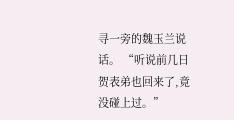寻一旁的魏玉兰说话。 “听说前几日贺表弟也回来了,竟没碰上过。”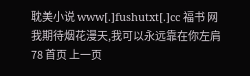耽美小说 www[.]fushutxt[.]cc 福书 网
我期待烟花漫天,我可以永远靠在你左肩
78 首页 上一页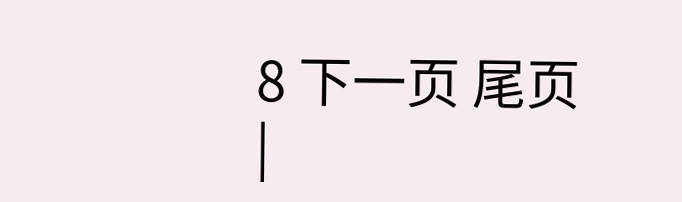8 下一页 尾页
|